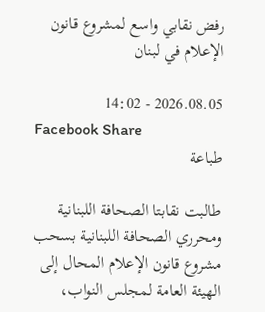رفض نقابي واسع لمشروع قانون الإعلام في لبنان

2026.08.05 - 14:02
Facebook Share
طباعة

طالبت نقابتا الصحافة اللبنانية ومحرري الصحافة اللبنانية بسحب مشروع قانون الإعلام المحال إلى الهيئة العامة لمجلس النواب،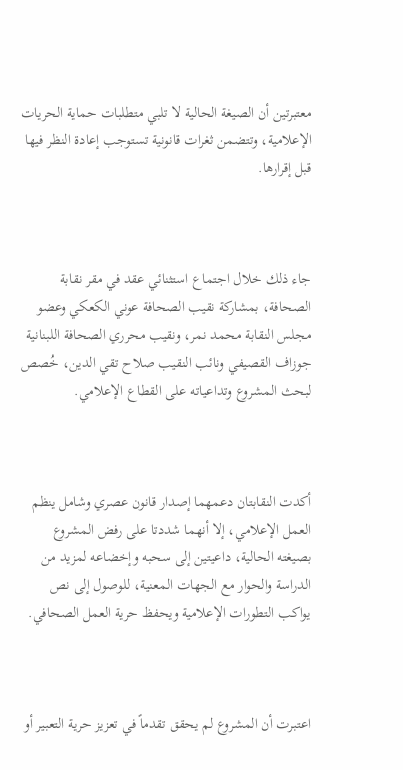معتبرتين أن الصيغة الحالية لا تلبي متطلبات حماية الحريات الإعلامية، وتتضمن ثغرات قانونية تستوجب إعادة النظر فيها قبل إقرارها.



جاء ذلك خلال اجتماع استثنائي عقد في مقر نقابة الصحافة، بمشاركة نقيب الصحافة عوني الكعكي وعضو مجلس النقابة محمد نمر، ونقيب محرري الصحافة اللبنانية جوزاف القصيفي ونائب النقيب صلاح تقي الدين، خُصص لبحث المشروع وتداعياته على القطاع الإعلامي.



أكدت النقابتان دعمهما إصدار قانون عصري وشامل ينظم العمل الإعلامي، إلا أنهما شددتا على رفض المشروع بصيغته الحالية، داعيتين إلى سحبه وإخضاعه لمزيد من الدراسة والحوار مع الجهات المعنية، للوصول إلى نص يواكب التطورات الإعلامية ويحفظ حرية العمل الصحافي.



اعتبرت أن المشروع لم يحقق تقدماً في تعزيز حرية التعبير أو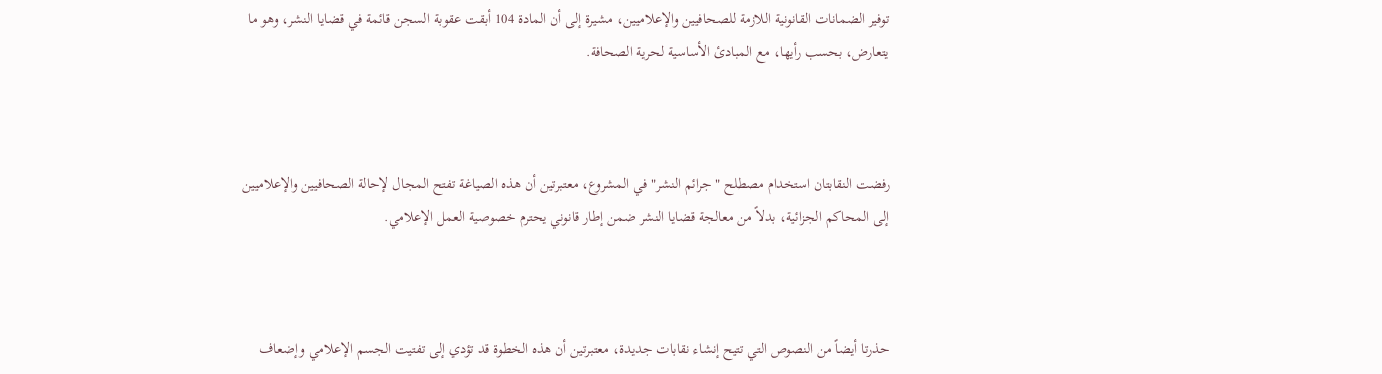توفير الضمانات القانونية اللازمة للصحافيين والإعلاميين، مشيرة إلى أن المادة 104 أبقت عقوبة السجن قائمة في قضايا النشر، وهو ما يتعارض، بحسب رأيها، مع المبادئ الأساسية لحرية الصحافة.



رفضت النقابتان استخدام مصطلح "جرائم النشر" في المشروع، معتبرتين أن هذه الصياغة تفتح المجال لإحالة الصحافيين والإعلاميين إلى المحاكم الجزائية، بدلاً من معالجة قضايا النشر ضمن إطار قانوني يحترم خصوصية العمل الإعلامي.



حذرتا أيضاً من النصوص التي تتيح إنشاء نقابات جديدة، معتبرتين أن هذه الخطوة قد تؤدي إلى تفتيت الجسم الإعلامي وإضعاف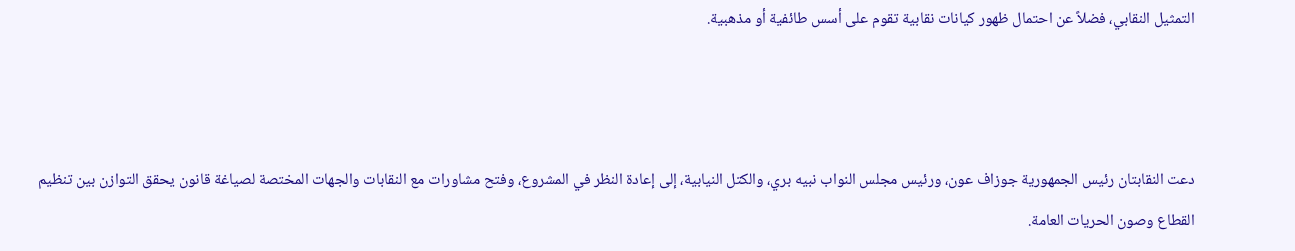التمثيل النقابي، فضلاً عن احتمال ظهور كيانات نقابية تقوم على أسس طائفية أو مذهبية.



دعت النقابتان رئيس الجمهورية جوزاف عون، ورئيس مجلس النواب نبيه بري، والكتل النيابية، إلى إعادة النظر في المشروع، وفتح مشاورات مع النقابات والجهات المختصة لصياغة قانون يحقق التوازن بين تنظيم القطاع وصون الحريات العامة.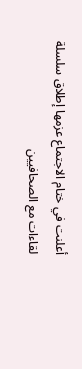أعلنت في ختام الاجتماع عزمها إطلاق سلسلة لقاءات مع الصحافيين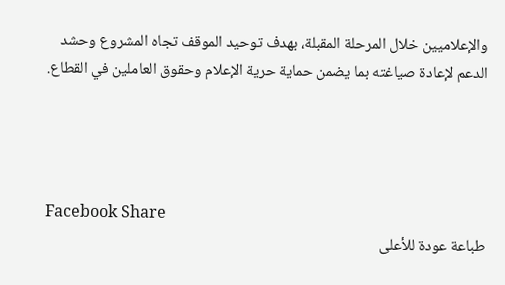والإعلاميين خلال المرحلة المقبلة، بهدف توحيد الموقف تجاه المشروع وحشد الدعم لإعادة صياغته بما يضمن حماية حرية الإعلام وحقوق العاملين في القطاع.




Facebook Share
طباعة عودة للأعلى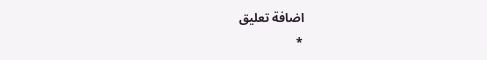اضافة تعليق
*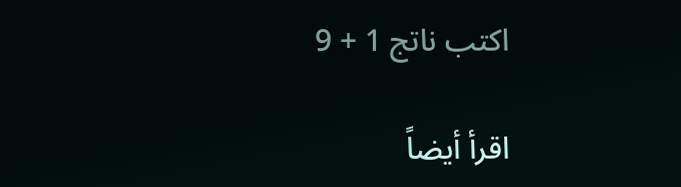اكتب ناتج 1 + 9

اقرأ أيضاً